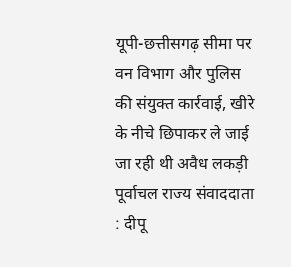यूपी-छत्तीसगढ़ सीमा पर वन विभाग और पुलिस की संयुक्त कार्रवाई, खीरे के नीचे छिपाकर ले जाई जा रही थी अवैध लकड़ी
पूर्वाचल राज्य संवाददाता : दीपू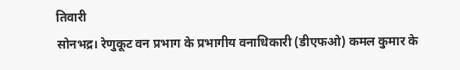तिवारी
सोनभद्र। रेणुकूट वन प्रभाग के प्रभागीय वनाधिकारी (डीएफओ) कमल कुमार के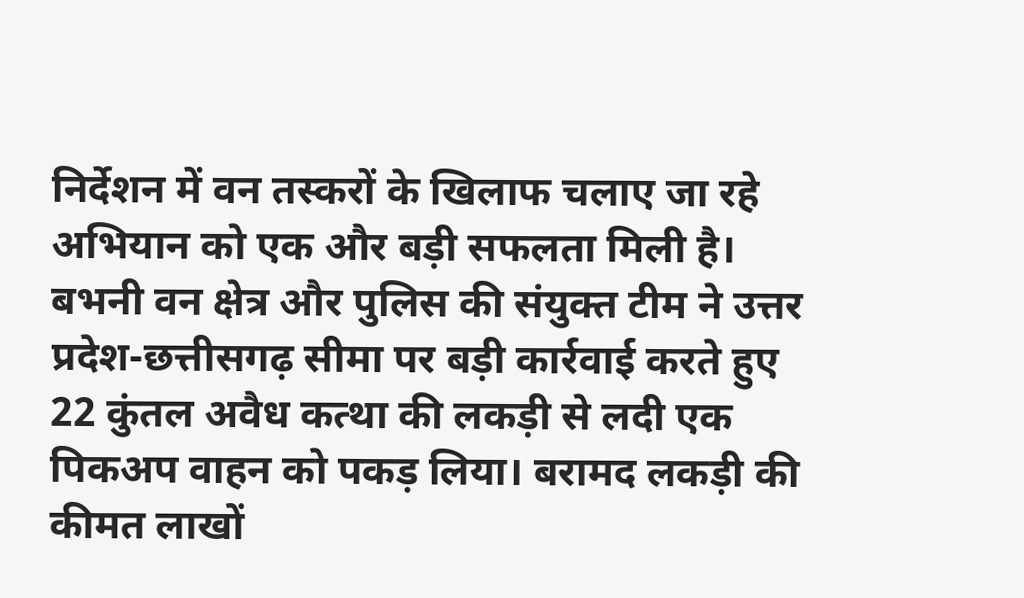निर्देशन में वन तस्करों के खिलाफ चलाए जा रहे अभियान को एक और बड़ी सफलता मिली है। बभनी वन क्षेत्र और पुलिस की संयुक्त टीम ने उत्तर प्रदेश-छत्तीसगढ़ सीमा पर बड़ी कार्रवाई करते हुए 22 कुंतल अवैध कत्था की लकड़ी से लदी एक पिकअप वाहन को पकड़ लिया। बरामद लकड़ी की कीमत लाखों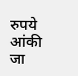रुपये आंकी जा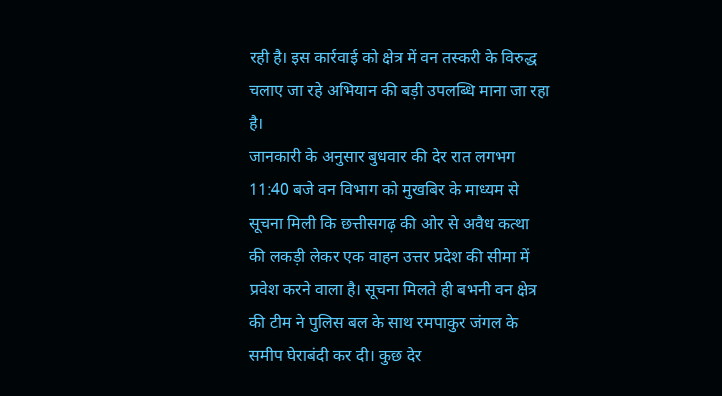रही है। इस कार्रवाई को क्षेत्र में वन तस्करी के विरुद्ध चलाए जा रहे अभियान की बड़ी उपलब्धि माना जा रहा है।
जानकारी के अनुसार बुधवार की देर रात लगभग 11:40 बजे वन विभाग को मुखबिर के माध्यम से सूचना मिली कि छत्तीसगढ़ की ओर से अवैध कत्था की लकड़ी लेकर एक वाहन उत्तर प्रदेश की सीमा में प्रवेश करने वाला है। सूचना मिलते ही बभनी वन क्षेत्र की टीम ने पुलिस बल के साथ रमपाकुर जंगल के समीप घेराबंदी कर दी। कुछ देर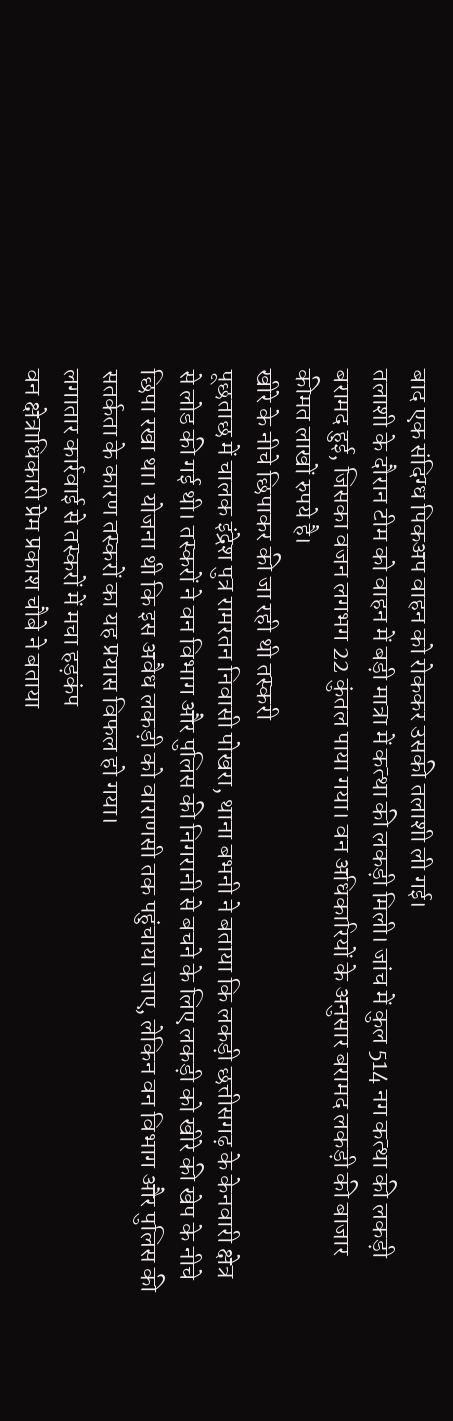बाद एक संदिग्ध पिकअप वाहन को रोककर उसकी तलाशी ली गई।
तलाशी के दौरान टीम को वाहन में बड़ी मात्रा में कत्था की लकड़ी मिली। जांच में कुल 514 नग कत्था की लकड़ी बरामद हुई, जिसका वजन लगभग 22 कुंतल पाया गया। वन अधिकारियों के अनुसार बरामद लकड़ी की बाजार कीमत लाखों रुपये है।
खीरे के नीचे छिपाकर की जा रही थी तस्करी
पूछताछ में चालक इंद्रेश पुत्र रामरतन निवासी पोखरा, थाना बभनी ने बताया कि लकड़ी छत्तीसगढ़ के केनवारी क्षेत्र से लोड की गई थी। तस्करों ने वन विभाग और पुलिस की निगरानी से बचने के लिए लकड़ी को खीरे की खेप के नीचे छिपा रखा था। योजना थी कि इस अवैध लकड़ी को वाराणसी तक पहुंचाया जाए, लेकिन वन विभाग और पुलिस की सतर्कता के कारण तस्करों का यह प्रयास विफल हो गया।
लगातार कार्रवाई से तस्करों में मचा हड़कंप
वन क्षेत्राधिकारी प्रेम प्रकाश चौबे ने बताया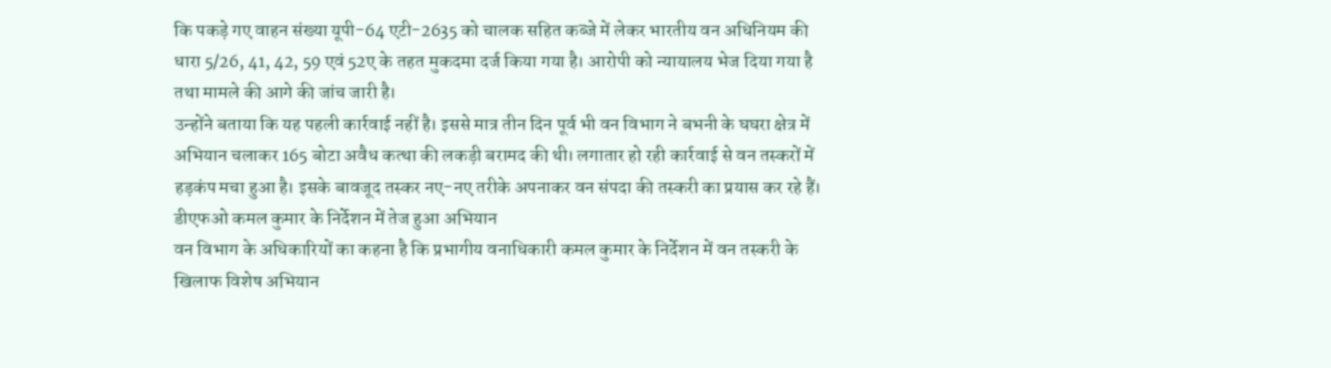कि पकड़े गए वाहन संख्या यूपी-64 एटी-2635 को चालक सहित कब्जे में लेकर भारतीय वन अधिनियम की धारा 5/26, 41, 42, 59 एवं 52ए के तहत मुकदमा दर्ज किया गया है। आरोपी को न्यायालय भेज दिया गया है तथा मामले की आगे की जांच जारी है।
उन्होंने बताया कि यह पहली कार्रवाई नहीं है। इससे मात्र तीन दिन पूर्व भी वन विभाग ने बभनी के घघरा क्षेत्र में अभियान चलाकर 165 बोटा अवैध कत्था की लकड़ी बरामद की थी। लगातार हो रही कार्रवाई से वन तस्करों में हड़कंप मचा हुआ है। इसके बावजूद तस्कर नए-नए तरीके अपनाकर वन संपदा की तस्करी का प्रयास कर रहे हैं।
डीएफओ कमल कुमार के निर्देशन में तेज हुआ अभियान
वन विभाग के अधिकारियों का कहना है कि प्रभागीय वनाधिकारी कमल कुमार के निर्देशन में वन तस्करी के खिलाफ विशेष अभियान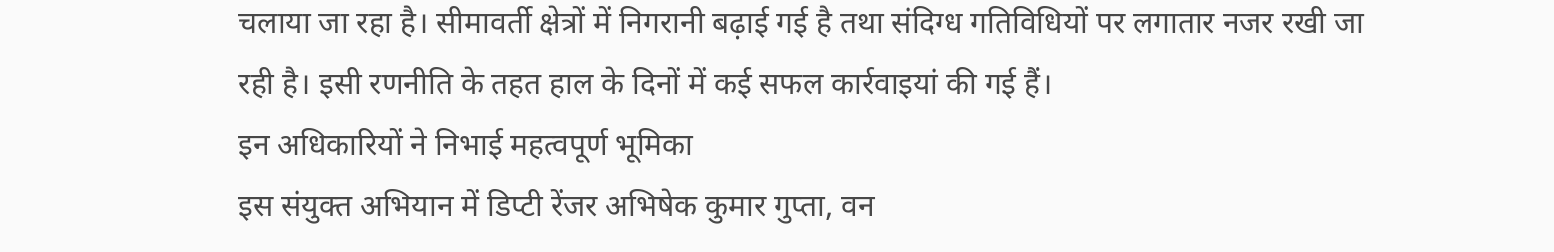चलाया जा रहा है। सीमावर्ती क्षेत्रों में निगरानी बढ़ाई गई है तथा संदिग्ध गतिविधियों पर लगातार नजर रखी जा रही है। इसी रणनीति के तहत हाल के दिनों में कई सफल कार्रवाइयां की गई हैं।
इन अधिकारियों ने निभाई महत्वपूर्ण भूमिका
इस संयुक्त अभियान में डिप्टी रेंजर अभिषेक कुमार गुप्ता, वन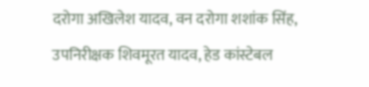दरोगा अखिलेश यादव, वन दरोगा शशांक सिंह, उपनिरीक्षक शिवमूरत यादव, हेड कांस्टेबल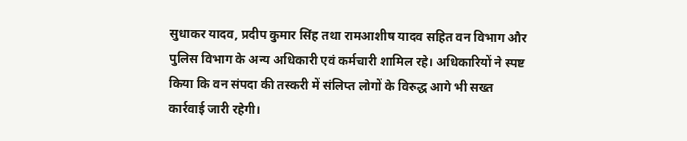सुधाकर यादव, प्रदीप कुमार सिंह तथा रामआशीष यादव सहित वन विभाग और पुलिस विभाग के अन्य अधिकारी एवं कर्मचारी शामिल रहे। अधिकारियों ने स्पष्ट किया कि वन संपदा की तस्करी में संलिप्त लोगों के विरुद्ध आगे भी सख्त कार्रवाई जारी रहेगी।